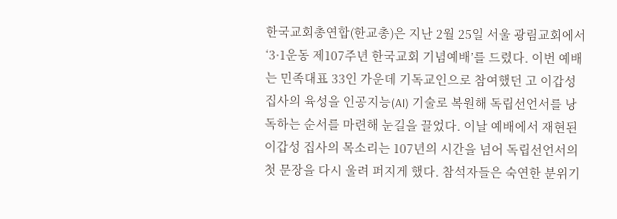한국교회총연합(한교총)은 지난 2월 25일 서울 광림교회에서 ‘3·1운동 제107주년 한국교회 기념예배’를 드렸다. 이번 예배는 민족대표 33인 가운데 기독교인으로 참여했던 고 이갑성 집사의 육성을 인공지능(AI) 기술로 복원해 독립선언서를 낭독하는 순서를 마련해 눈길을 끌었다. 이날 예배에서 재현된 이갑성 집사의 목소리는 107년의 시간을 넘어 독립선언서의 첫 문장을 다시 울려 퍼지게 했다. 참석자들은 숙연한 분위기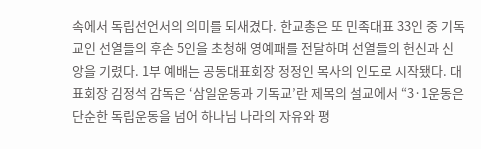속에서 독립선언서의 의미를 되새겼다. 한교총은 또 민족대표 33인 중 기독교인 선열들의 후손 5인을 초청해 영예패를 전달하며 선열들의 헌신과 신앙을 기렸다. 1부 예배는 공동대표회장 정정인 목사의 인도로 시작됐다. 대표회장 김정석 감독은 ‘삼일운동과 기독교’란 제목의 설교에서 “3·1운동은 단순한 독립운동을 넘어 하나님 나라의 자유와 평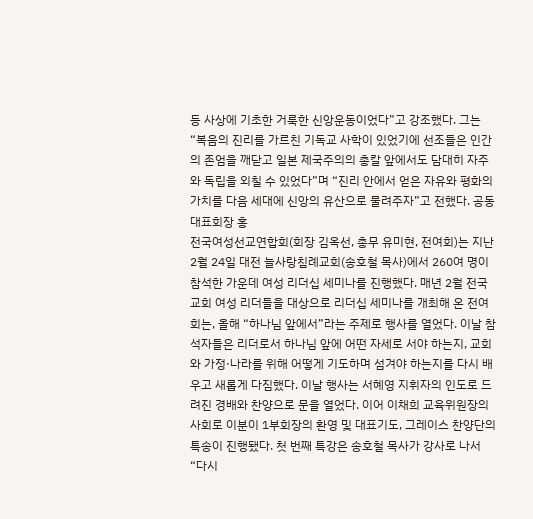등 사상에 기초한 거룩한 신앙운동이었다”고 강조했다. 그는 “복음의 진리를 가르친 기독교 사학이 있었기에 선조들은 인간의 존엄을 깨닫고 일본 제국주의의 총칼 앞에서도 담대히 자주와 독립을 외칠 수 있었다”며 “진리 안에서 얻은 자유와 평화의 가치를 다음 세대에 신앙의 유산으로 물려주자”고 전했다. 공동대표회장 홍
전국여성선교연합회(회장 김옥선, 총무 유미현, 전여회)는 지난 2월 24일 대전 늘사랑침례교회(송호철 목사)에서 260여 명이 참석한 가운데 여성 리더십 세미나를 진행했다. 매년 2월 전국 교회 여성 리더들을 대상으로 리더십 세미나를 개최해 온 전여회는, 올해 “하나님 앞에서”라는 주제로 행사를 열었다. 이날 참석자들은 리더로서 하나님 앞에 어떤 자세로 서야 하는지, 교회와 가정·나라를 위해 어떻게 기도하며 섬겨야 하는지를 다시 배우고 새롭게 다짐했다. 이날 행사는 서혜영 지휘자의 인도로 드려진 경배와 찬양으로 문을 열었다. 이어 이채희 교육위원장의 사회로 이분이 1부회장의 환영 및 대표기도, 그레이스 찬양단의 특송이 진행됐다. 첫 번째 특강은 송호철 목사가 강사로 나서 “다시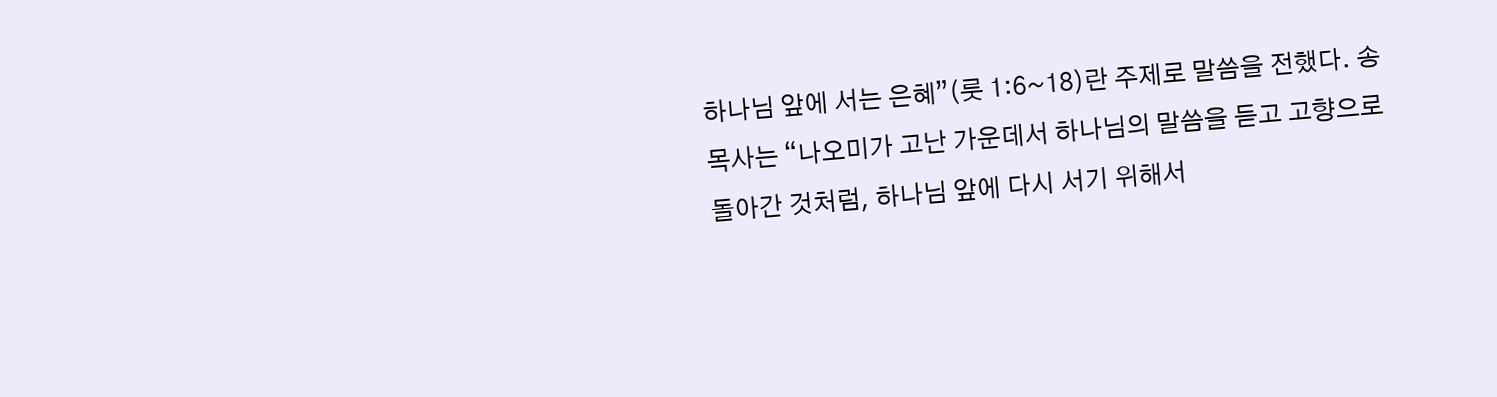하나님 앞에 서는 은혜”(룻 1:6~18)란 주제로 말씀을 전했다. 송 목사는 “나오미가 고난 가운데서 하나님의 말씀을 듣고 고향으로 돌아간 것처럼, 하나님 앞에 다시 서기 위해서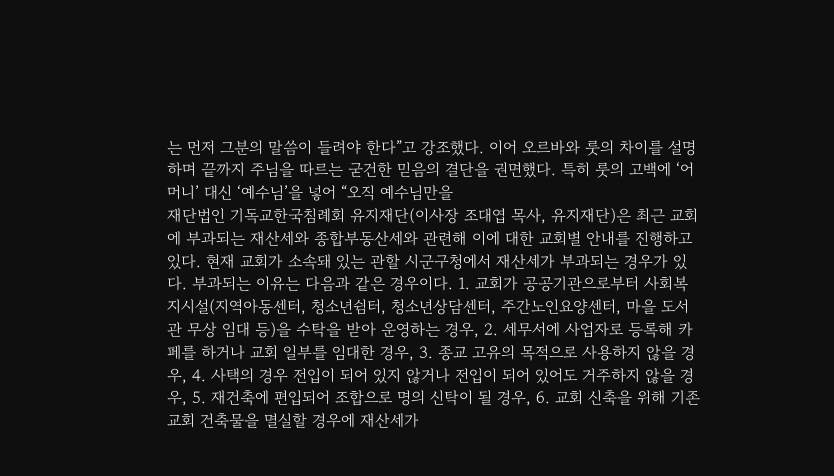는 먼저 그분의 말씀이 들려야 한다”고 강조했다. 이어 오르바와 룻의 차이를 설명하며 끝까지 주님을 따르는 굳건한 믿음의 결단을 권면했다. 특히 룻의 고백에 ‘어머니’ 대신 ‘예수님’을 넣어 “오직 예수님만을
재단법인 기독교한국침례회 유지재단(이사장 조대엽 목사, 유지재단)은 최근 교회에 부과되는 재산세와 종합부동산세와 관련해 이에 대한 교회별 안내를 진행하고 있다. 현재 교회가 소속돼 있는 관할 시군구청에서 재산세가 부과되는 경우가 있다. 부과되는 이유는 다음과 같은 경우이다. 1. 교회가 공공기관으로부터 사회복지시설(지역아동센터, 청소년쉼터, 청소년상담센터, 주간노인요양센터, 마을 도서관 무상 임대 등)을 수탁을 받아 운영하는 경우, 2. 세무서에 사업자로 등록해 카페를 하거나 교회 일부를 임대한 경우, 3. 종교 고유의 목적으로 사용하지 않을 경우, 4. 사택의 경우 전입이 되어 있지 않거나 전입이 되어 있어도 거주하지 않을 경우, 5. 재건축에 편입되어 조합으로 명의 신탁이 될 경우, 6. 교회 신축을 위해 기존 교회 건축물을 멸실할 경우에 재산세가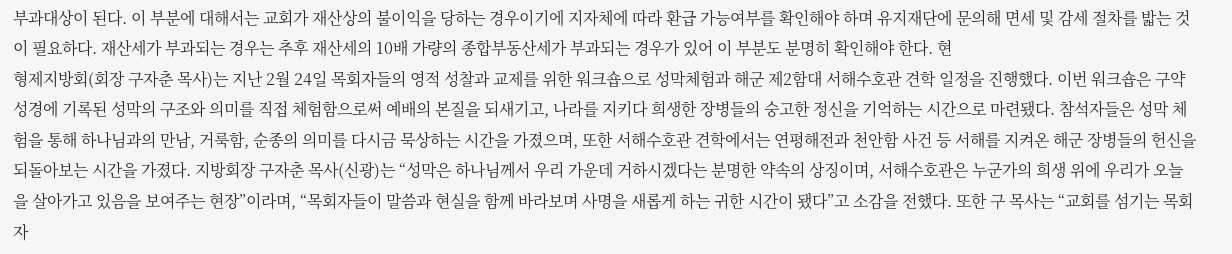부과대상이 된다. 이 부분에 대해서는 교회가 재산상의 불이익을 당하는 경우이기에 지자체에 따라 환급 가능여부를 확인해야 하며 유지재단에 문의해 면세 및 감세 절차를 밟는 것이 필요하다. 재산세가 부과되는 경우는 추후 재산세의 10배 가량의 종합부동산세가 부과되는 경우가 있어 이 부분도 분명히 확인해야 한다. 현
형제지방회(회장 구자춘 목사)는 지난 2월 24일 목회자들의 영적 성찰과 교제를 위한 워크숍으로 성막체험과 해군 제2함대 서해수호관 견학 일정을 진행했다. 이번 워크숍은 구약 성경에 기록된 성막의 구조와 의미를 직접 체험함으로써 예배의 본질을 되새기고, 나라를 지키다 희생한 장병들의 숭고한 정신을 기억하는 시간으로 마련됐다. 참석자들은 성막 체험을 통해 하나님과의 만남, 거룩함, 순종의 의미를 다시금 묵상하는 시간을 가졌으며, 또한 서해수호관 견학에서는 연평해전과 천안함 사건 등 서해를 지켜온 해군 장병들의 헌신을 되돌아보는 시간을 가졌다. 지방회장 구자춘 목사(신광)는 “성막은 하나님께서 우리 가운데 거하시겠다는 분명한 약속의 상징이며, 서해수호관은 누군가의 희생 위에 우리가 오늘을 살아가고 있음을 보여주는 현장”이라며, “목회자들이 말씀과 현실을 함께 바라보며 사명을 새롭게 하는 귀한 시간이 됐다”고 소감을 전했다. 또한 구 목사는 “교회를 섬기는 목회자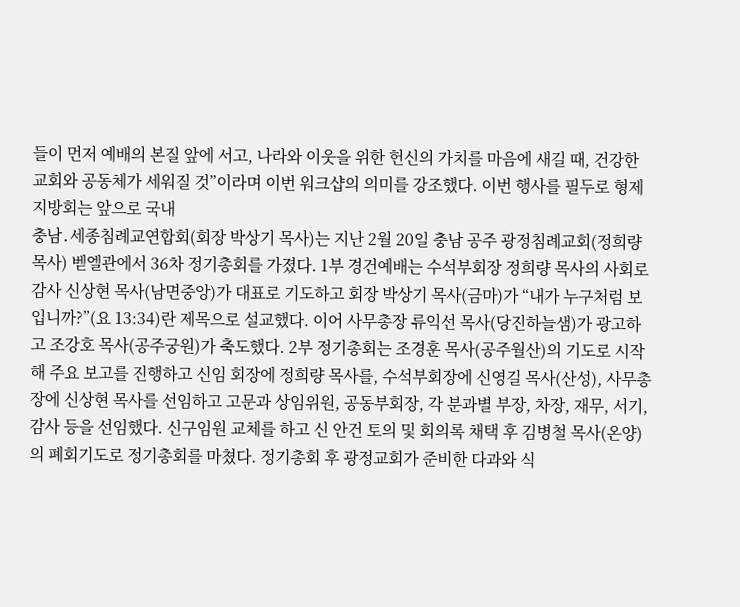들이 먼저 예배의 본질 앞에 서고, 나라와 이웃을 위한 헌신의 가치를 마음에 새길 때, 건강한 교회와 공동체가 세워질 것”이라며 이번 워크샵의 의미를 강조했다. 이번 행사를 필두로 형제지방회는 앞으로 국내
충남․세종침례교연합회(회장 박상기 목사)는 지난 2월 20일 충남 공주 광정침례교회(정희량 목사) 벧엘관에서 36차 정기총회를 가졌다. 1부 경건예배는 수석부회장 정희량 목사의 사회로 감사 신상현 목사(남면중앙)가 대표로 기도하고 회장 박상기 목사(금마)가 “내가 누구처럼 보입니까?”(요 13:34)란 제목으로 설교했다. 이어 사무총장 류익선 목사(당진하늘샘)가 광고하고 조강호 목사(공주궁원)가 축도했다. 2부 정기총회는 조경훈 목사(공주월산)의 기도로 시작해 주요 보고를 진행하고 신임 회장에 정희량 목사를, 수석부회장에 신영길 목사(산성), 사무총장에 신상현 목사를 선임하고 고문과 상임위원, 공동부회장, 각 분과별 부장, 차장, 재무, 서기, 감사 등을 선임했다. 신구임원 교체를 하고 신 안건 토의 및 회의록 채택 후 김병철 목사(온양)의 폐회기도로 정기총회를 마쳤다. 정기총회 후 광정교회가 준비한 다과와 식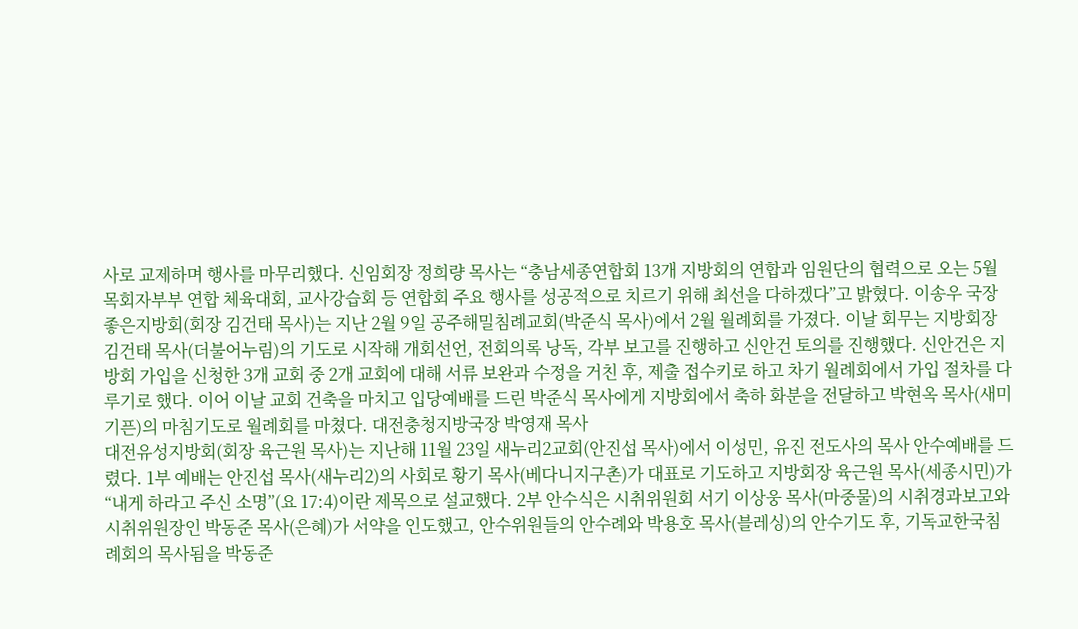사로 교제하며 행사를 마무리했다. 신임회장 정희량 목사는 “충남세종연합회 13개 지방회의 연합과 임원단의 협력으로 오는 5월 목회자부부 연합 체육대회, 교사강습회 등 연합회 주요 행사를 성공적으로 치르기 위해 최선을 다하겠다”고 밝혔다. 이송우 국장
좋은지방회(회장 김건태 목사)는 지난 2월 9일 공주해밀침례교회(박준식 목사)에서 2월 월례회를 가졌다. 이날 회무는 지방회장 김건태 목사(더불어누림)의 기도로 시작해 개회선언, 전회의록 낭독, 각부 보고를 진행하고 신안건 토의를 진행했다. 신안건은 지방회 가입을 신청한 3개 교회 중 2개 교회에 대해 서류 보완과 수정을 거친 후, 제출 접수키로 하고 차기 월례회에서 가입 절차를 다루기로 했다. 이어 이날 교회 건축을 마치고 입당예배를 드린 박준식 목사에게 지방회에서 축하 화분을 전달하고 박현옥 목사(새미기픈)의 마침기도로 월례회를 마쳤다. 대전충청지방국장 박영재 목사
대전유성지방회(회장 육근원 목사)는 지난해 11월 23일 새누리2교회(안진섭 목사)에서 이성민, 유진 전도사의 목사 안수예배를 드렸다. 1부 예배는 안진섭 목사(새누리2)의 사회로 황기 목사(베다니지구촌)가 대표로 기도하고 지방회장 육근원 목사(세종시민)가 “내게 하라고 주신 소명”(요 17:4)이란 제목으로 설교했다. 2부 안수식은 시취위원회 서기 이상웅 목사(마중물)의 시취경과보고와 시취위원장인 박동준 목사(은혜)가 서약을 인도했고, 안수위원들의 안수례와 박용호 목사(블레싱)의 안수기도 후, 기독교한국침례회의 목사됨을 박동준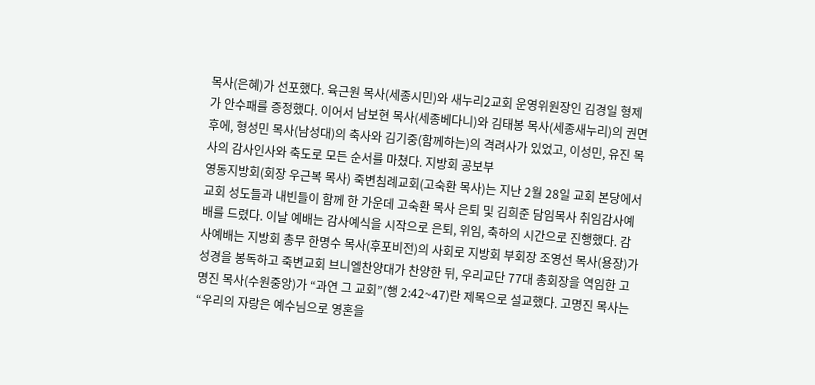목사(은혜)가 선포했다. 육근원 목사(세종시민)와 새누리2교회 운영위원장인 김경일 형제가 안수패를 증정했다. 이어서 남보현 목사(세종베다니)와 김태봉 목사(세종새누리)의 권면 후에, 형성민 목사(남성대)의 축사와 김기중(함께하는)의 격려사가 있었고, 이성민, 유진 목사의 감사인사와 축도로 모든 순서를 마쳤다. 지방회 공보부
영동지방회(회장 우근복 목사) 죽변침례교회(고숙환 목사)는 지난 2월 28일 교회 본당에서 교회 성도들과 내빈들이 함께 한 가운데 고숙환 목사 은퇴 및 김희준 담임목사 취임감사예배를 드렸다. 이날 예배는 감사예식을 시작으로 은퇴, 위임, 축하의 시간으로 진행했다. 감사예배는 지방회 총무 한명수 목사(후포비전)의 사회로 지방회 부회장 조영선 목사(용장)가 성경을 봉독하고 죽변교회 브니엘찬양대가 찬양한 뒤, 우리교단 77대 총회장을 역임한 고명진 목사(수원중앙)가 “과연 그 교회”(행 2:42~47)란 제목으로 설교했다. 고명진 목사는 “우리의 자랑은 예수님으로 영혼을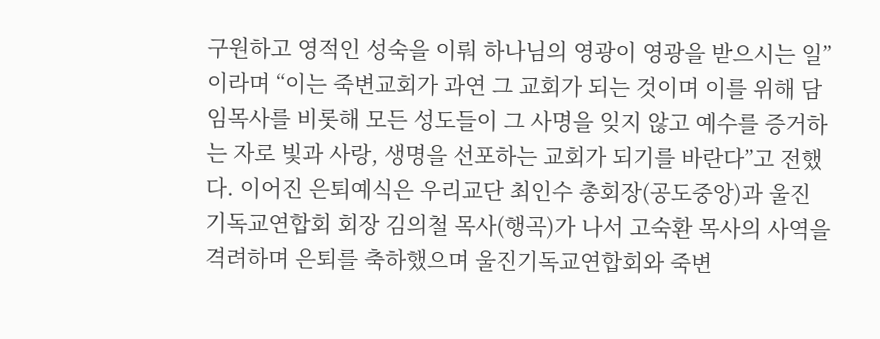구원하고 영적인 성숙을 이뤄 하나님의 영광이 영광을 받으시는 일”이라며 “이는 죽변교회가 과연 그 교회가 되는 것이며 이를 위해 담임목사를 비롯해 모든 성도들이 그 사명을 잊지 않고 예수를 증거하는 자로 빛과 사랑, 생명을 선포하는 교회가 되기를 바란다”고 전했다. 이어진 은퇴예식은 우리교단 최인수 총회장(공도중앙)과 울진기독교연합회 회장 김의철 목사(행곡)가 나서 고숙환 목사의 사역을 격려하며 은퇴를 축하했으며 울진기독교연합회와 죽변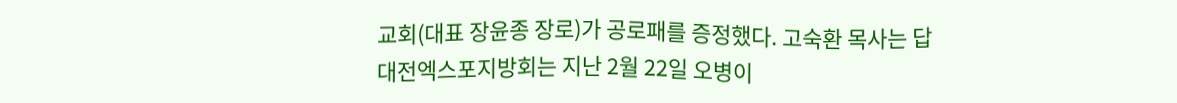교회(대표 장윤종 장로)가 공로패를 증정했다. 고숙환 목사는 답
대전엑스포지방회는 지난 2월 22일 오병이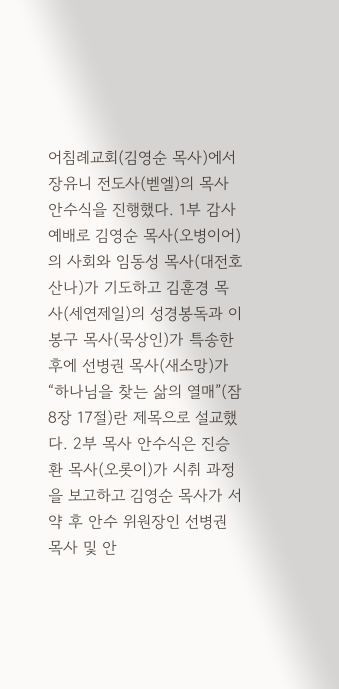어침례교회(김영순 목사)에서 장유니 전도사(벧엘)의 목사 안수식을 진행했다. 1부 감사예배로 김영순 목사(오병이어)의 사회와 임동성 목사(대전호산나)가 기도하고 김훈경 목사(세연제일)의 성경봉독과 이봉구 목사(묵상인)가 특송한 후에 선병권 목사(새소망)가 “하나님을 찾는 삶의 열매”(잠 8장 17절)란 제목으로 설교했다. 2부 목사 안수식은 진승환 목사(오롯이)가 시취 과정을 보고하고 김영순 목사가 서약 후 안수 위원장인 선병권 목사 및 안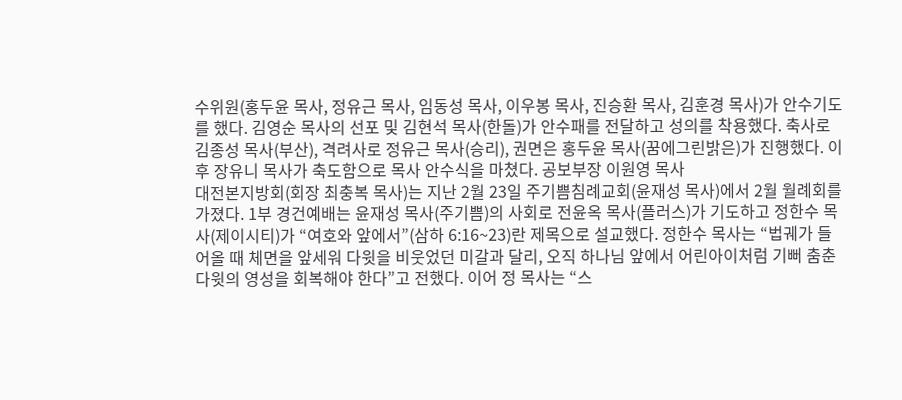수위원(홍두윤 목사, 정유근 목사, 임동성 목사, 이우봉 목사, 진승환 목사, 김훈경 목사)가 안수기도를 했다. 김영순 목사의 선포 및 김현석 목사(한돌)가 안수패를 전달하고 성의를 착용했다. 축사로 김종성 목사(부산), 격려사로 정유근 목사(승리), 권면은 홍두윤 목사(꿈에그린밝은)가 진행했다. 이후 장유니 목사가 축도함으로 목사 안수식을 마쳤다. 공보부장 이원영 목사
대전본지방회(회장 최충복 목사)는 지난 2월 23일 주기쁨침례교회(윤재성 목사)에서 2월 월례회를 가졌다. 1부 경건예배는 윤재성 목사(주기쁨)의 사회로 전윤옥 목사(플러스)가 기도하고 정한수 목사(제이시티)가 “여호와 앞에서”(삼하 6:16~23)란 제목으로 설교했다. 정한수 목사는 “법궤가 들어올 때 체면을 앞세워 다윗을 비웃었던 미갈과 달리, 오직 하나님 앞에서 어린아이처럼 기뻐 춤춘 다윗의 영성을 회복해야 한다”고 전했다. 이어 정 목사는 “스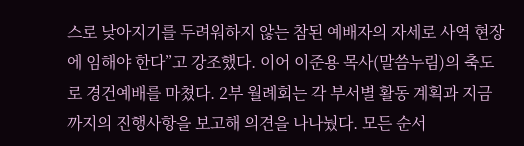스로 낮아지기를 두려워하지 않는 참된 예배자의 자세로 사역 현장에 임해야 한다”고 강조했다. 이어 이준용 목사(말씀누림)의 축도로 경건예배를 마쳤다. 2부 월례회는 각 부서별 활동 계획과 지금까지의 진행사항을 보고해 의견을 나나눴다. 모든 순서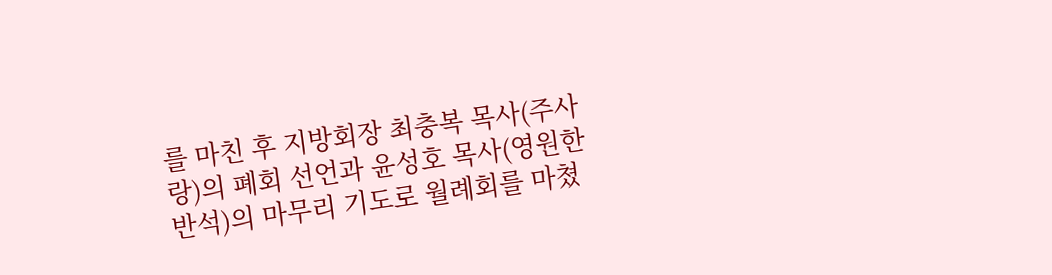를 마친 후 지방회장 최충복 목사(주사랑)의 폐회 선언과 윤성호 목사(영원한반석)의 마무리 기도로 월례회를 마쳤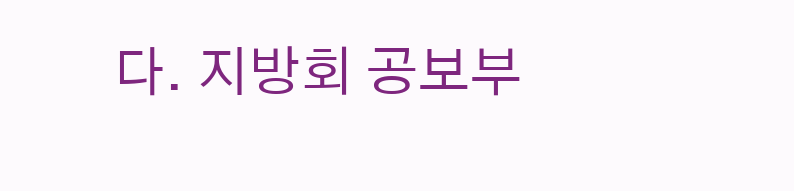다. 지방회 공보부